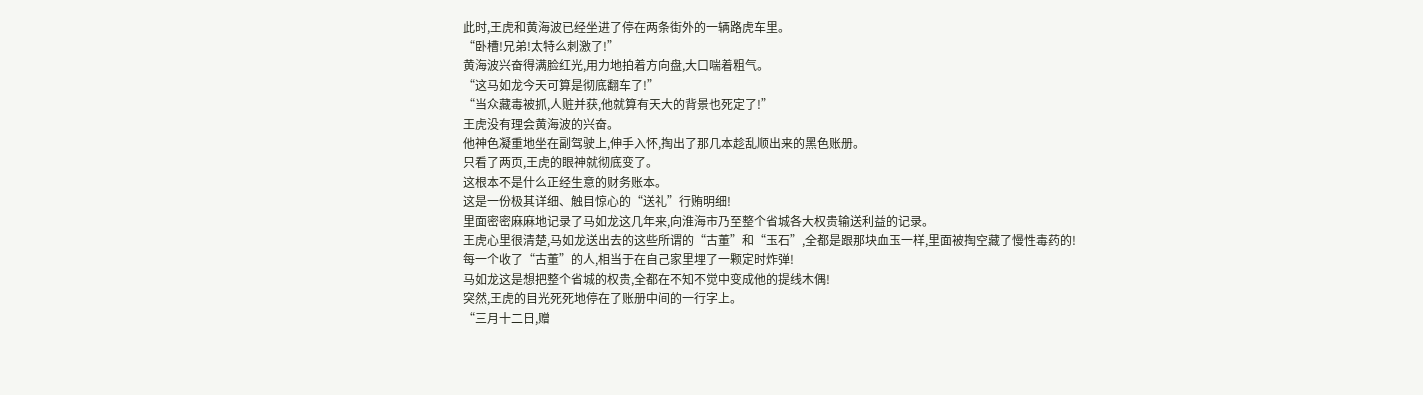此时,王虎和黄海波已经坐进了停在两条街外的一辆路虎车里。
“卧槽!兄弟!太特么刺激了!”
黄海波兴奋得满脸红光,用力地拍着方向盘,大口喘着粗气。
“这马如龙今天可算是彻底翻车了!”
“当众藏毒被抓,人赃并获,他就算有天大的背景也死定了!”
王虎没有理会黄海波的兴奋。
他神色凝重地坐在副驾驶上,伸手入怀,掏出了那几本趁乱顺出来的黑色账册。
只看了两页,王虎的眼神就彻底变了。
这根本不是什么正经生意的财务账本。
这是一份极其详细、触目惊心的“送礼”行贿明细!
里面密密麻麻地记录了马如龙这几年来,向淮海市乃至整个省城各大权贵输送利益的记录。
王虎心里很清楚,马如龙送出去的这些所谓的“古董”和“玉石”,全都是跟那块血玉一样,里面被掏空藏了慢性毒药的!
每一个收了“古董”的人,相当于在自己家里埋了一颗定时炸弹!
马如龙这是想把整个省城的权贵,全都在不知不觉中变成他的提线木偶!
突然,王虎的目光死死地停在了账册中间的一行字上。
“三月十二日,赠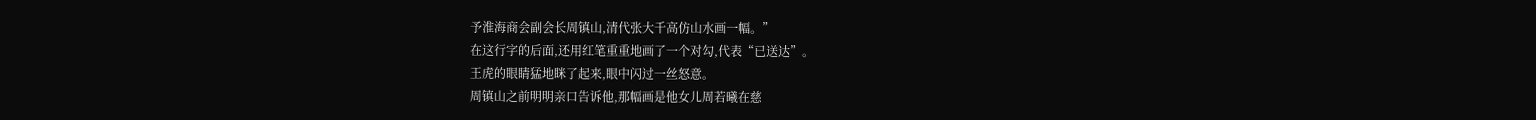予淮海商会副会长周镇山,清代张大千高仿山水画一幅。”
在这行字的后面,还用红笔重重地画了一个对勾,代表“已送达”。
王虎的眼睛猛地眯了起来,眼中闪过一丝怒意。
周镇山之前明明亲口告诉他,那幅画是他女儿周若曦在慈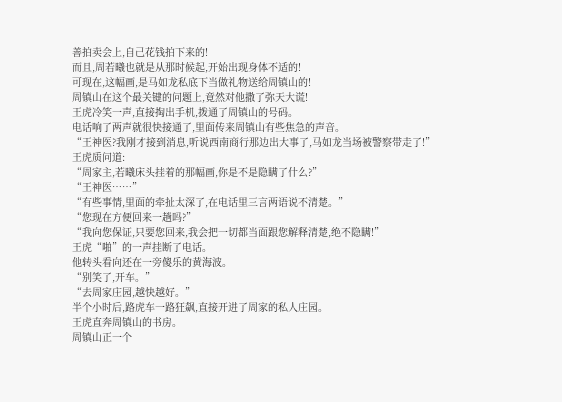善拍卖会上,自己花钱拍下来的!
而且,周若曦也就是从那时候起,开始出现身体不适的!
可现在,这幅画,是马如龙私底下当做礼物送给周镇山的!
周镇山在这个最关键的问题上,竟然对他撒了弥天大谎!
王虎冷笑一声,直接掏出手机,拨通了周镇山的号码。
电话响了两声就很快接通了,里面传来周镇山有些焦急的声音。
“王神医?我刚才接到消息,听说西南商行那边出大事了,马如龙当场被警察带走了!”
王虎质问道:
“周家主,若曦床头挂着的那幅画,你是不是隐瞒了什么?”
“王神医……”
“有些事情,里面的牵扯太深了,在电话里三言两语说不清楚。”
“您现在方便回来一趟吗?”
“我向您保证,只要您回来,我会把一切都当面跟您解释清楚,绝不隐瞒!”
王虎“啪”的一声挂断了电话。
他转头看向还在一旁傻乐的黄海波。
“别笑了,开车。”
“去周家庄园,越快越好。”
半个小时后,路虎车一路狂飙,直接开进了周家的私人庄园。
王虎直奔周镇山的书房。
周镇山正一个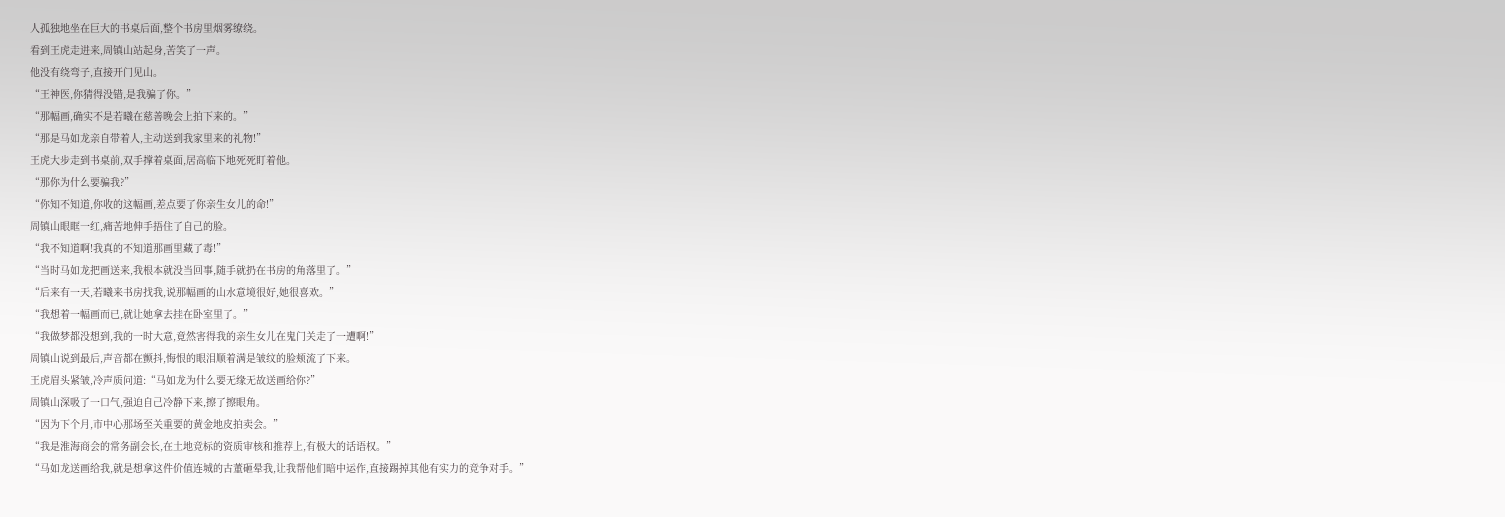人孤独地坐在巨大的书桌后面,整个书房里烟雾缭绕。
看到王虎走进来,周镇山站起身,苦笑了一声。
他没有绕弯子,直接开门见山。
“王神医,你猜得没错,是我骗了你。”
“那幅画,确实不是若曦在慈善晚会上拍下来的。”
“那是马如龙亲自带着人,主动送到我家里来的礼物!”
王虎大步走到书桌前,双手撑着桌面,居高临下地死死盯着他。
“那你为什么要骗我?”
“你知不知道,你收的这幅画,差点要了你亲生女儿的命!”
周镇山眼眶一红,痛苦地伸手捂住了自己的脸。
“我不知道啊!我真的不知道那画里藏了毒!”
“当时马如龙把画送来,我根本就没当回事,随手就扔在书房的角落里了。”
“后来有一天,若曦来书房找我,说那幅画的山水意境很好,她很喜欢。”
“我想着一幅画而已,就让她拿去挂在卧室里了。”
“我做梦都没想到,我的一时大意,竟然害得我的亲生女儿在鬼门关走了一遭啊!”
周镇山说到最后,声音都在颤抖,悔恨的眼泪顺着满是皱纹的脸颊流了下来。
王虎眉头紧皱,冷声质问道:“马如龙为什么要无缘无故送画给你?”
周镇山深吸了一口气,强迫自己冷静下来,擦了擦眼角。
“因为下个月,市中心那场至关重要的黄金地皮拍卖会。”
“我是淮海商会的常务副会长,在土地竞标的资质审核和推荐上,有极大的话语权。”
“马如龙送画给我,就是想拿这件价值连城的古董砸晕我,让我帮他们暗中运作,直接踢掉其他有实力的竞争对手。”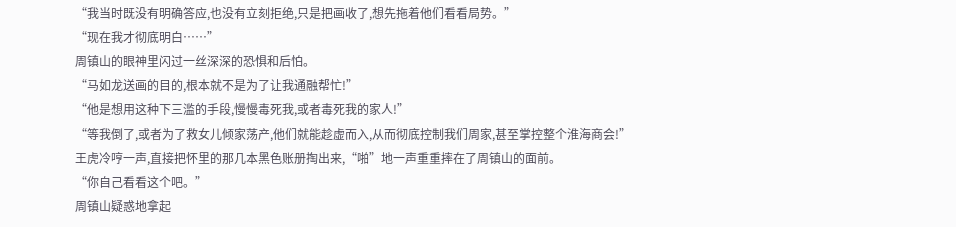“我当时既没有明确答应,也没有立刻拒绝,只是把画收了,想先拖着他们看看局势。”
“现在我才彻底明白……”
周镇山的眼神里闪过一丝深深的恐惧和后怕。
“马如龙送画的目的,根本就不是为了让我通融帮忙!”
“他是想用这种下三滥的手段,慢慢毒死我,或者毒死我的家人!”
“等我倒了,或者为了救女儿倾家荡产,他们就能趁虚而入,从而彻底控制我们周家,甚至掌控整个淮海商会!”
王虎冷哼一声,直接把怀里的那几本黑色账册掏出来,“啪”地一声重重摔在了周镇山的面前。
“你自己看看这个吧。”
周镇山疑惑地拿起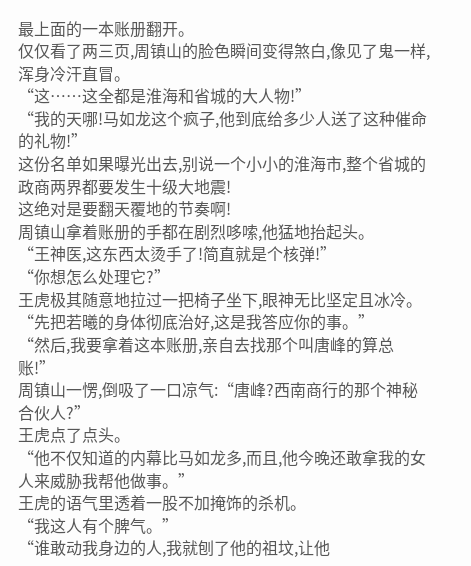最上面的一本账册翻开。
仅仅看了两三页,周镇山的脸色瞬间变得煞白,像见了鬼一样,浑身冷汗直冒。
“这……这全都是淮海和省城的大人物!”
“我的天哪!马如龙这个疯子,他到底给多少人送了这种催命的礼物!”
这份名单如果曝光出去,别说一个小小的淮海市,整个省城的政商两界都要发生十级大地震!
这绝对是要翻天覆地的节奏啊!
周镇山拿着账册的手都在剧烈哆嗦,他猛地抬起头。
“王神医,这东西太烫手了!简直就是个核弹!”
“你想怎么处理它?”
王虎极其随意地拉过一把椅子坐下,眼神无比坚定且冰冷。
“先把若曦的身体彻底治好,这是我答应你的事。”
“然后,我要拿着这本账册,亲自去找那个叫唐峰的算总账!”
周镇山一愣,倒吸了一口凉气:“唐峰?西南商行的那个神秘合伙人?”
王虎点了点头。
“他不仅知道的内幕比马如龙多,而且,他今晚还敢拿我的女人来威胁我帮他做事。”
王虎的语气里透着一股不加掩饰的杀机。
“我这人有个脾气。”
“谁敢动我身边的人,我就刨了他的祖坟,让他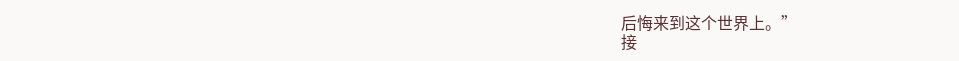后悔来到这个世界上。”
接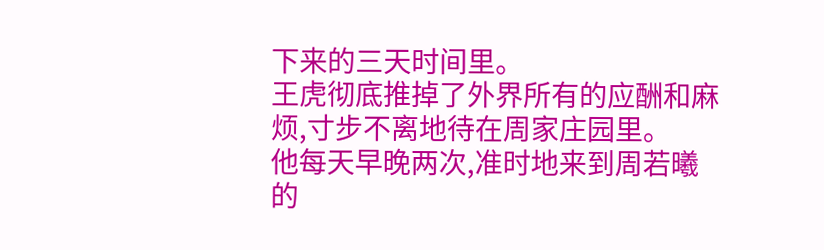下来的三天时间里。
王虎彻底推掉了外界所有的应酬和麻烦,寸步不离地待在周家庄园里。
他每天早晚两次,准时地来到周若曦的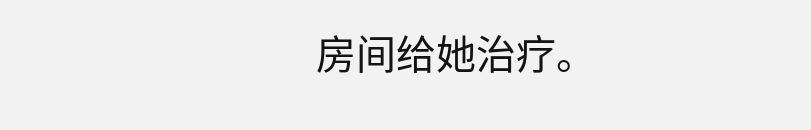房间给她治疗。